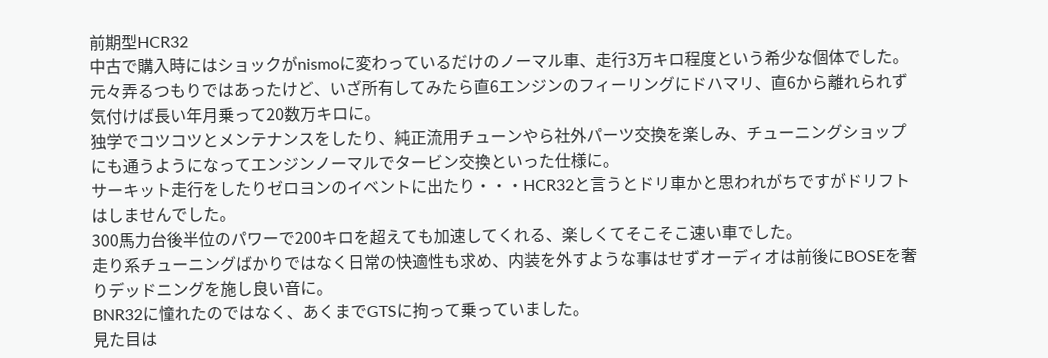前期型HCR32
中古で購入時にはショックがnismoに変わっているだけのノーマル車、走行3万キロ程度という希少な個体でした。
元々弄るつもりではあったけど、いざ所有してみたら直6エンジンのフィーリングにドハマリ、直6から離れられず気付けば長い年月乗って20数万キロに。
独学でコツコツとメンテナンスをしたり、純正流用チューンやら社外パーツ交換を楽しみ、チューニングショップにも通うようになってエンジンノーマルでタービン交換といった仕様に。
サーキット走行をしたりゼロヨンのイベントに出たり・・・HCR32と言うとドリ車かと思われがちですがドリフトはしませんでした。
300馬力台後半位のパワーで200キロを超えても加速してくれる、楽しくてそこそこ速い車でした。
走り系チューニングばかりではなく日常の快適性も求め、内装を外すような事はせずオーディオは前後にBOSEを奢りデッドニングを施し良い音に。
BNR32に憧れたのではなく、あくまでGTSに拘って乗っていました。
見た目は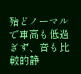殆どノーマルで車高も低過ぎず、音も比較的静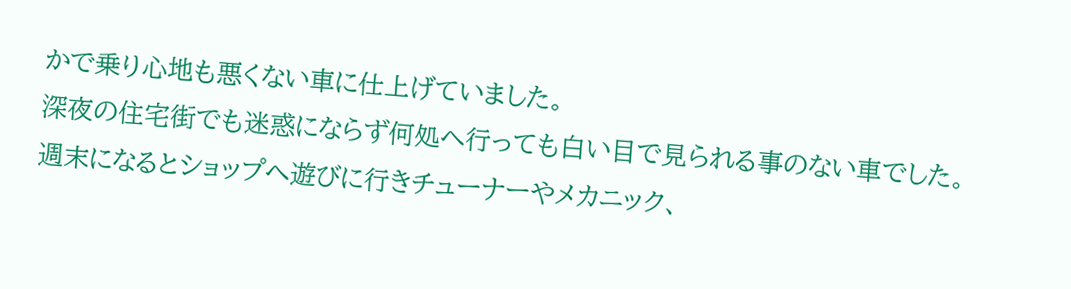かで乗り心地も悪くない車に仕上げていました。
深夜の住宅街でも迷惑にならず何処へ行っても白い目で見られる事のない車でした。
週末になるとショップへ遊びに行きチューナーやメカニック、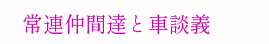常連仲間達と車談義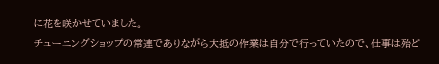に花を咲かせていました。
チューニングショップの常連でありながら大抵の作業は自分で行っていたので、仕事は殆ど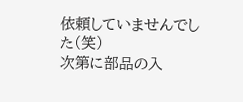依頼していませんでした(笑)
次第に部品の入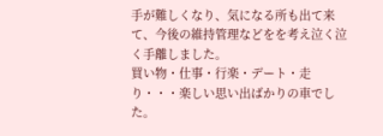手が難しくなり、気になる所も出て来て、今後の維持管理などをを考え泣く泣く手離しました。
買い物・仕事・行楽・デート・走り・・・楽しい思い出ばかりの車でした。